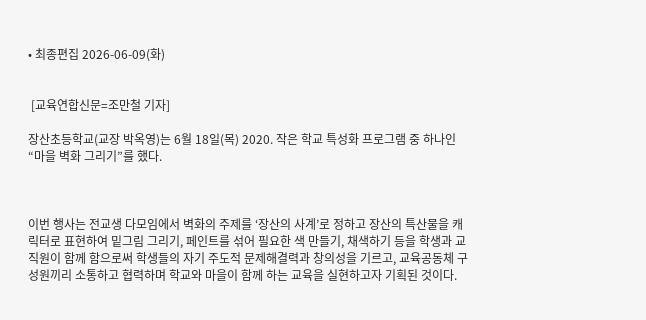• 최종편집 2026-06-09(화)


 [교육연합신문=조만철 기자]

장산초등학교(교장 박옥영)는 6월 18일(목) 2020. 작은 학교 특성화 프로그램 중 하나인“마을 벽화 그리기”를 했다.



이번 행사는 전교생 다모임에서 벽화의 주제를 ‘장산의 사계’로 정하고 장산의 특산물을 캐릭터로 표현하여 밑그림 그리기, 페인트를 섞어 필요한 색 만들기, 채색하기 등을 학생과 교직원이 함께 함으로써 학생들의 자기 주도적 문제해결력과 창의성을 기르고, 교육공동체 구성원끼리 소통하고 협력하며 학교와 마을이 함께 하는 교육을 실현하고자 기획된 것이다.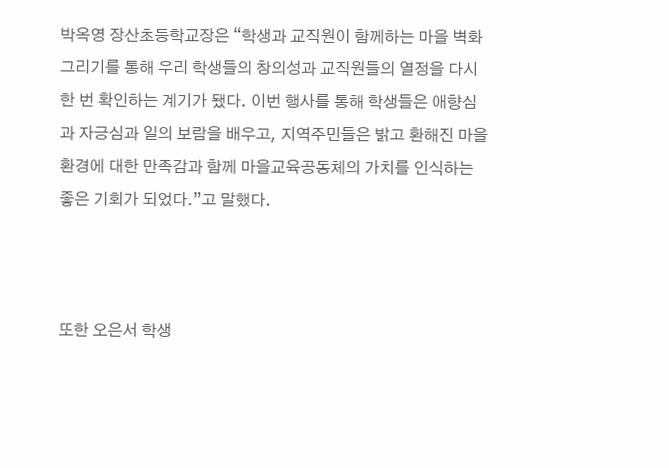박옥영 장산초등학교장은 “학생과 교직원이 함께하는 마을 벽화 그리기를 통해 우리 학생들의 창의성과 교직원들의 열정을 다시 한 번 확인하는 계기가 됐다. 이번 행사를 통해 학생들은 애향심과 자긍심과 일의 보람을 배우고, 지역주민들은 밝고 환해진 마을 환경에 대한 만족감과 함께 마을교육공동체의 가치를 인식하는 좋은 기회가 되었다.”고 말했다.



또한 오은서 학생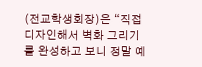(전교학생회장)은 “직접 디자인해서 벽화 그리기를 완성하고 보니 정말 예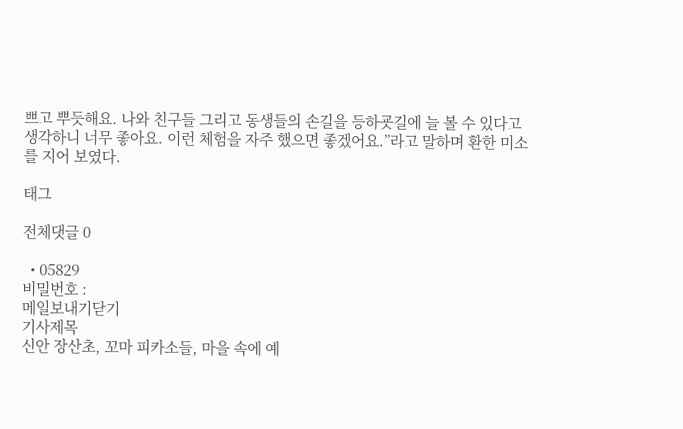쁘고 뿌듯해요. 나와 친구들 그리고 동생들의 손길을 등하굣길에 늘 볼 수 있다고 생각하니 너무 좋아요. 이런 체험을 자주 했으면 좋겠어요.”라고 말하며 환한 미소를 지어 보였다.

태그

전체댓글 0

  • 05829
비밀번호 :
메일보내기닫기
기사제목
신안 장산초, 꼬마 피카소들, 마을 속에 예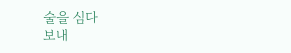술을 심다
보내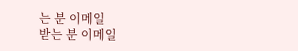는 분 이메일
받는 분 이메일